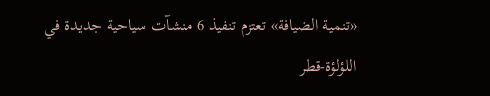«تنمية الضيافة» تعتزم تنفيذ 6 منشآت سياحية جديدة في اللؤلؤة-قطر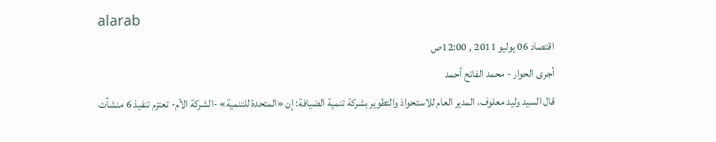alarab
اقتصاد 06 يوليو 2011 , 12:00ص
أجرى الحوار - محمد الفاتح أحمد
قال السيد وليد معلوف، المدير العام للاستحواذ والتطوير بشركة تنمية الضيافة: إن «المتحدة للتنمية» -الشركة الأم- تعتزم تنفيذ 6 منشآت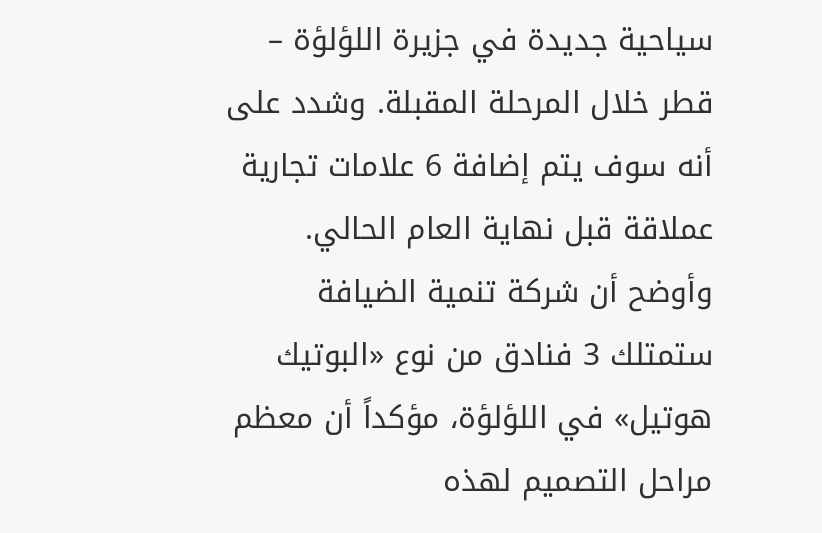سياحية جديدة في جزيرة اللؤلؤة – قطر خلال المرحلة المقبلة. وشدد على أنه سوف يتم إضافة 6 علامات تجارية عملاقة قبل نهاية العام الحالي. وأوضح أن شركة تنمية الضيافة ستمتلك 3 فنادق من نوع «البوتيك هوتيل» في اللؤلؤة، مؤكداً أن معظم مراحل التصميم لهذه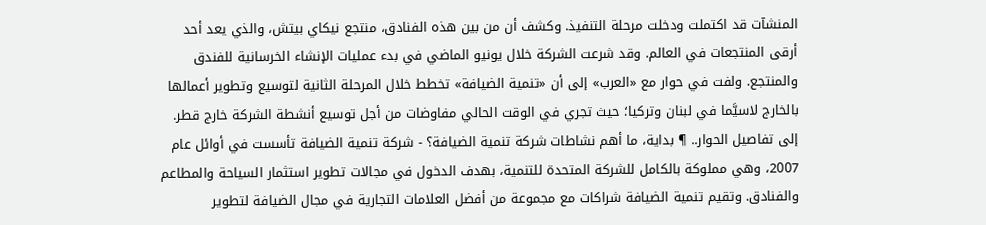المنشآت قد اكتملت ودخلت مرحلة التنفيذ. وكشف أن من بين هذه الفنادق، منتجع نيكاي بيتش، والذي يعد أحد أرقى المنتجعات في العالم. وقد شرعت الشركة خلال يونيو الماضي في بدء عمليات الإنشاء الخرسانية للفندق والمنتجع. ولفت في حوار مع «العرب» إلى أن «تنمية الضيافة» تخطط خلال المرحلة الثانية لتوسيع وتطوير أعمالها بالخارج لاسيَّما في لبنان وتركيا؛ حيث تجري في الوقت الحالي مفاوضات من أجل توسيع أنشطة الشركة خارج قطر. إلى تفاصيل الحوار.. ¶ بداية، ما أهم نشاطات شركة تنمية الضيافة؟ - شركة تنمية الضيافة تأسست في أوائل عام 2007، وهي مملوكة بالكامل للشركة المتحدة للتنمية، بهدف الدخول في مجالات تطوير استثمار السياحة والمطاعم والفنادق. وتقيم تنمية الضيافة شراكات مع مجموعة من أفضل العلامات التجارية في مجال الضيافة لتطوير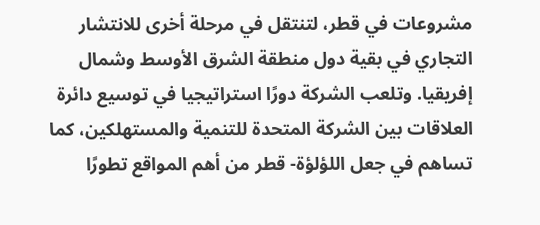مشروعات في قطر، لتنتقل في مرحلة أخرى للانتشار التجاري في بقية دول منطقة الشرق الأوسط وشمال إفريقيا. وتلعب الشركة دورًا استراتيجيا في توسيع دائرة العلاقات بين الشركة المتحدة للتنمية والمستهلكين، كما تساهم في جعل اللؤلؤة- قطر من أهم المواقع تطورًا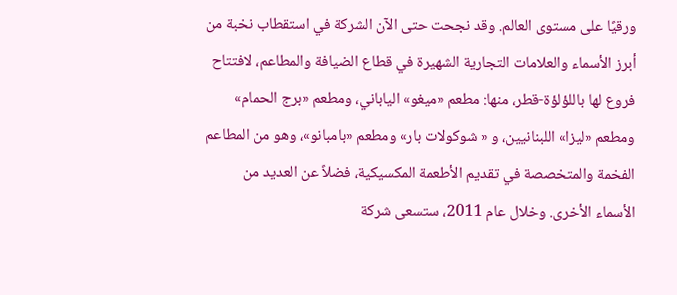ورقيًا على مستوى العالم. وقد نجحت حتى الآن الشركة في استقطاب نخبة من أبرز الأسماء والعلامات التجارية الشهيرة في قطاع الضيافة والمطاعم، لافتتاح فروع لها باللؤلؤة-قطر، منها: مطعم «ميغو» الياباني، ومطعم «برج الحمام» ومطعم «ليزا» اللبنانيين، و « شوكولات بار» ومطعم «بامبانو»، وهو من المطاعم الفخمة والمتخصصة في تقديم الأطعمة المكسيكية، فضلاً عن العديد من الأسماء الأخرى. وخلال عام 2011، ستسعى شركة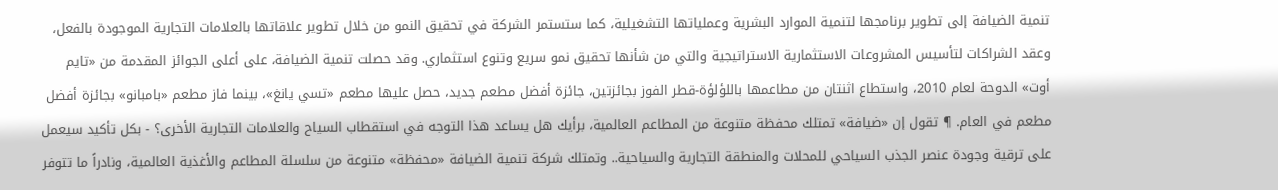تنمية الضيافة إلى تطوير برنامجها لتنمية الموارد البشرية وعملياتها التشغيلية، كما ستستمر الشركة في تحقيق النمو من خلال تطوير علاقاتها بالعلامات التجارية الموجودة بالفعل، وعقد الشراكات لتأسيس المشروعات الاستثمارية الاستراتيجية والتي من شأنها تحقيق نمو سريع وتنوع استثماري. وقد حصلت تنمية الضيافة، على أعلى الجوائز المقدمة من «تايم أوت» الدوحة لعام 2010، واستطاع اثنتان من مطاعمها باللؤلؤة-قطر الفوز بجائزتين، جائزة أفضل مطعم جديد، حصل عليها مطعم «تسي يانغ»، بينما فاز مطعم «بامبانو» بجائزة أفضل مطعم في العام. ¶ تقول إن «ضيافة» تمتلك محفظة متنوعة من المطاعم العالمية، برأيك هل يساعد هذا التوجه في استقطاب السياح والعلامات التجارية الأخرى؟ - بكل تأكيد سيعمل على ترقية وجودة عنصر الجذب السياحي للمحلات والمنطقة التجارية والسياحية.. وتمتلك شركة تنمية الضيافة «محفظة» متنوعة من سلسلة المطاعم والأغذية العالمية، ونادراً ما تتوفر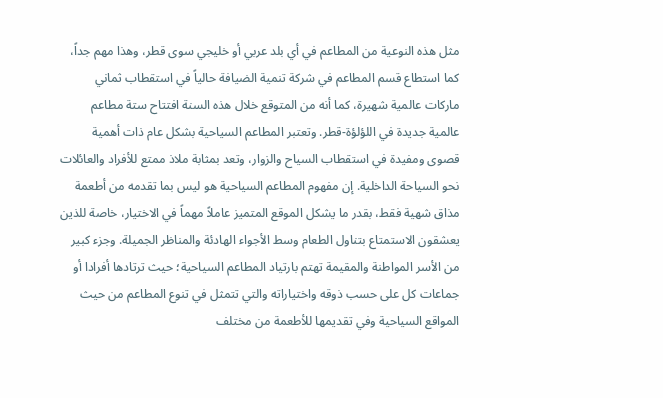مثل هذه النوعية من المطاعم في أي بلد عربي أو خليجي سوى قطر، وهذا مهم جداً، كما استطاع قسم المطاعم في شركة تنمية الضيافة حالياً في استقطاب ثماني ماركات عالمية شهيرة، كما أنه من المتوقع خلال هذه السنة افتتاح ستة مطاعم عالمية جديدة في اللؤلؤة-قطر. وتعتبر المطاعم السياحية بشكل عام ذات أهمية قصوى ومفيدة في استقطاب السياح والزوار، وتعد بمثابة ملاذ ممتع للأفراد والعائلات نحو السياحة الداخلية. إن مفهوم المطاعم السياحية هو ليس بما تقدمه من أطعمة مذاق شهية فقط، بقدر ما يشكل الموقع المتميز عاملاً مهماً في الاختيار، خاصة للذين يعشقون الاستمتاع بتناول الطعام وسط الأجواء الهادئة والمناظر الجميلة. وجزء كبير من الأسر المواطنة والمقيمة تهتم بارتياد المطاعم السياحية؛ حيث ترتادها أفرادا أو جماعات كل على حسب ذوقه واختياراته والتي تتمثل في تنوع المطاعم من حيث المواقع السياحية وفي تقديمها للأطعمة من مختلف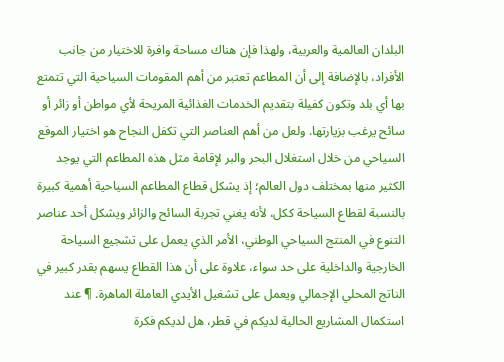البلدان العالمية والعربية، ولهذا فإن هناك مساحة وافرة للاختيار من جانب الأفراد، بالإضافة إلى أن المطاعم تعتبر من أهم المقومات السياحية التي تتمتع بها أي بلد وتكون كفيلة بتقديم الخدمات الغذائية المريحة لأي مواطن أو زائر أو سائح يرغب بزيارتها. ولعل من أهم العناصر التي تكفل النجاح هو اختيار الموقع السياحي من خلال استغلال البحر والبر لإقامة مثل هذه المطاعم التي يوجد الكثير منها بمختلف دول العالم؛ إذ يشكل قطاع المطاعم السياحية أهمية كبيرة بالنسبة لقطاع السياحة ككل، لأنه يغني تجربة السائح والزائر ويشكل أحد عناصر التنوع في المنتج السياحي الوطني، الأمر الذي يعمل على تشجيع السياحة الخارجية والداخلية على حد سواء، علاوة على أن هذا القطاع يسهم بقدر كبير في الناتج المحلي الإجمالي ويعمل على تشغيل الأيدي العاملة الماهرة. ¶ عند استكمال المشاريع الحالية لديكم في قطر، هل لديكم فكرة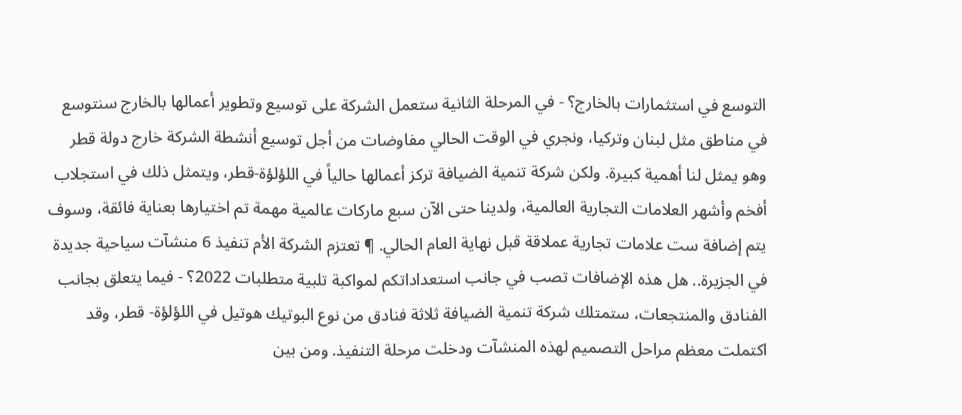التوسع في استثمارات بالخارج؟ - في المرحلة الثانية ستعمل الشركة على توسيع وتطوير أعمالها بالخارج سنتوسع في مناطق مثل لبنان وتركيا، ونجري في الوقت الحالي مفاوضات من أجل توسيع أنشطة الشركة خارج دولة قطر وهو يمثل لنا أهمية كبيرة. ولكن شركة تنمية الضيافة تركز أعمالها حالياً في اللؤلؤة-قطر، ويتمثل ذلك في استجلاب أفخم وأشهر العلامات التجارية العالمية، ولدينا حتى الآن سبع ماركات عالمية مهمة تم اختيارها بعناية فائقة، وسوف يتم إضافة ست علامات تجارية عملاقة قبل نهاية العام الحالي. ¶ تعتزم الشركة الأم تنفيذ 6 منشآت سياحية جديدة في الجزيرة.. هل هذه الإضافات تصب في جانب استعداداتكم لمواكبة تلبية متطلبات 2022؟ - فيما يتعلق بجانب الفنادق والمنتجعات، ستمتلك شركة تنمية الضيافة ثلاثة فنادق من نوع البوتيك هوتيل في اللؤلؤة- قطر، وقد اكتملت معظم مراحل التصميم لهذه المنشآت ودخلت مرحلة التنفيذ. ومن بين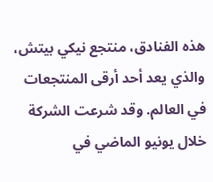هذه الفنادق، منتجع نيكي بيتش، والذي يعد أحد أرقى المنتجعات في العالم. وقد شرعت الشركة خلال يونيو الماضي في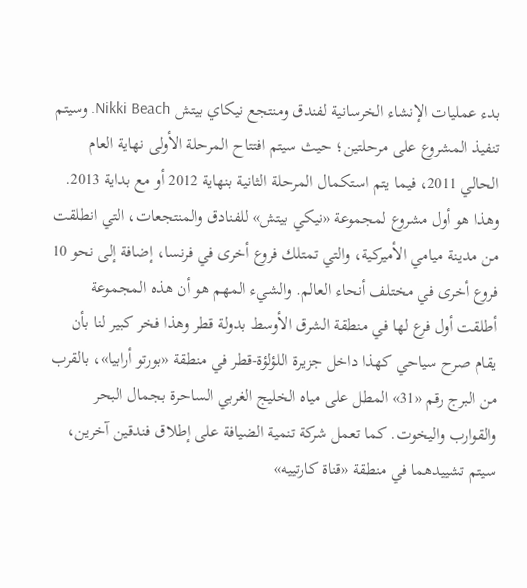بدء عمليات الإنشاء الخرسانية لفندق ومنتجع نيكاي بيتش Nikki Beach. وسيتم تنفيذ المشروع على مرحلتين؛ حيث سيتم افتتاح المرحلة الأولى نهاية العام الحالي 2011، فيما يتم استكمال المرحلة الثانية بنهاية 2012 أو مع بداية 2013. وهذا هو أول مشروع لمجموعة «نيكي بيتش» للفنادق والمنتجعات، التي انطلقت من مدينة ميامي الأميركية، والتي تمتلك فروع أخرى في فرنسا، إضافة إلى نحو 10 فروع أخرى في مختلف أنحاء العالم. والشيء المهم هو أن هذه المجموعة أطلقت أول فرع لها في منطقة الشرق الأوسط بدولة قطر وهذا فخر كبير لنا بأن يقام صرح سياحي كهذا داخل جزيرة اللؤلؤة-قطر في منطقة «بورتو أرابيا»، بالقرب من البرج رقم «31» المطل على مياه الخليج الغربي الساحرة بجمال البحر والقوارب واليخوت. كما تعمل شركة تنمية الضيافة على إطلاق فندقين آخرين، سيتم تشييدهما في منطقة «قناة كارتييه»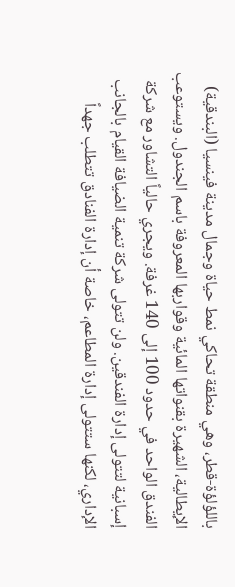باللؤلؤة-قطر، وهي منطقة تحاكي نمط حياة وجمال مدينة فينسيا (البندقية) الإيطالية، الشهيرة بقنواتها المائية وقواربها المعروفة باسم الجندول. ويستوعب الفندق الواحد في حدود 100 إلى 140 غرفة. ويجري حالياً التشاور مع شركة إسبانية لتتولى إدارة الفندقين. ولن تتولى شركة تنمية الضيافة القيام بالجانب الإداري، لكنها ستتولى إدارة المطاعم، خاصة أن إدارة الفنادق تتطلب جهداً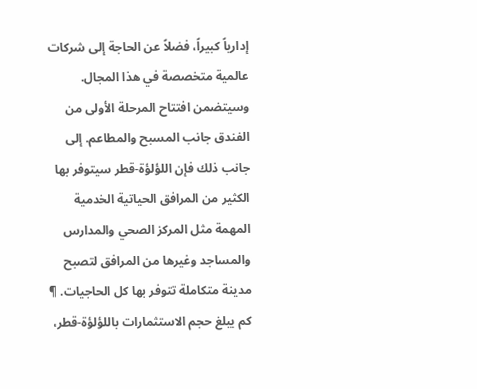إدارياً كبيراً، فضلاً عن الحاجة إلى شركات عالمية متخصصة في هذا المجال. وسيتضمن افتتاح المرحلة الأولى من الفندق جانب المسبح والمطاعم. إلى جانب ذلك فإن اللؤلؤة-قطر سيتوفر بها الكثير من المرافق الحياتية الخدمية المهمة مثل المركز الصحي والمدارس والمساجد وغيرها من المرافق لتصبح مدينة متكاملة تتوفر بها كل الحاجيات. ¶ كم يبلغ حجم الاستثمارات باللؤلؤة-قطر،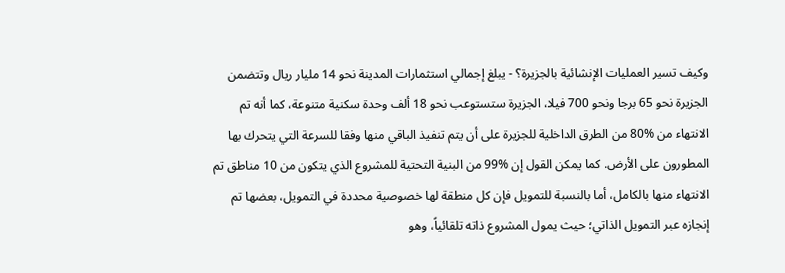وكيف تسير العمليات الإنشائية بالجزيرة؟ - يبلغ إجمالي استثمارات المدينة نحو 14 مليار ريال وتتضمن الجزيرة نحو 65 برجا ونحو 700 فيلا، الجزيرة ستستوعب نحو 18 ألف وحدة سكنية متنوعة، كما أنه تم الانتهاء من %80 من الطرق الداخلية للجزيرة على أن يتم تنفيذ الباقي منها وفقا للسرعة التي يتحرك بها المطورون على الأرض. كما يمكن القول إن %99 من البنية التحتية للمشروع الذي يتكون من 10 مناطق تم الانتهاء منها بالكامل، أما بالنسبة للتمويل فإن كل منطقة لها خصوصية محددة في التمويل، بعضها تم إنجازه عبر التمويل الذاتي؛ حيث يمول المشروع ذاته تلقائياً، وهو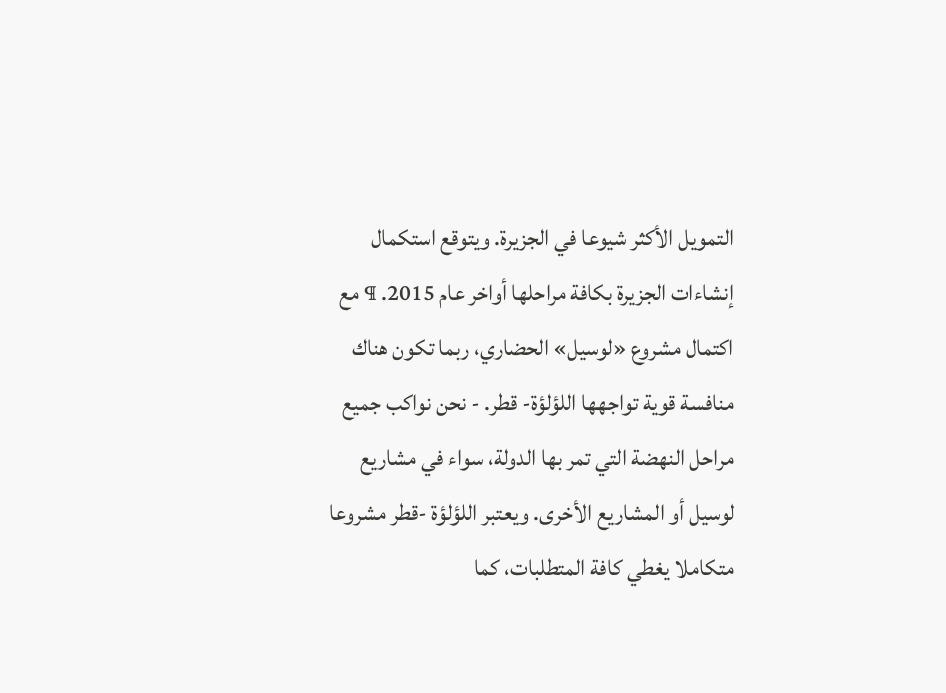التمويل الأكثر شيوعا في الجزيرة. ويتوقع استكمال إنشاءات الجزيرة بكافة مراحلها أواخر عام 2015. ¶ مع اكتمال مشروع «لوسيل» الحضاري، ربما تكون هناك منافسة قوية تواجهها اللؤلؤة- قطر. - نحن نواكب جميع مراحل النهضة التي تمر بها الدولة، سواء في مشاريع لوسيل أو المشاريع الأخرى. ويعتبر اللؤلؤة -قطر مشروعا متكاملا يغطي كافة المتطلبات، كما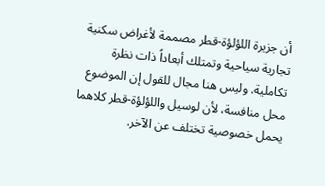أن جزيرة اللؤلؤة-قطر مصممة لأغراض سكنية تجارية سياحية وتمتلك أبعاداً ذات نظرة تكاملية. وليس هنا مجال للقول إن الموضوع محل منافسة، لأن لوسيل واللؤلؤة-قطر كلاهما يحمل خصوصية تختلف عن الآخر.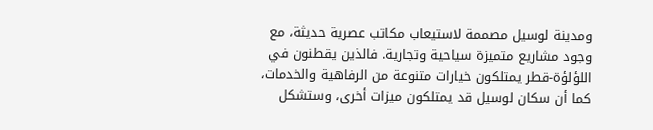ومدينة لوسيل مصممة لاستيعاب مكاتب عصرية حديثة، مع وجود مشاريع متميزة سياحية وتجارية. فالذين يقطنون في اللؤلؤة-قطر يمتلكون خيارات متنوعة من الرفاهية والخدمات، كما أن سكان لوسيل قد يمتلكون ميزات أخرى، وستشكل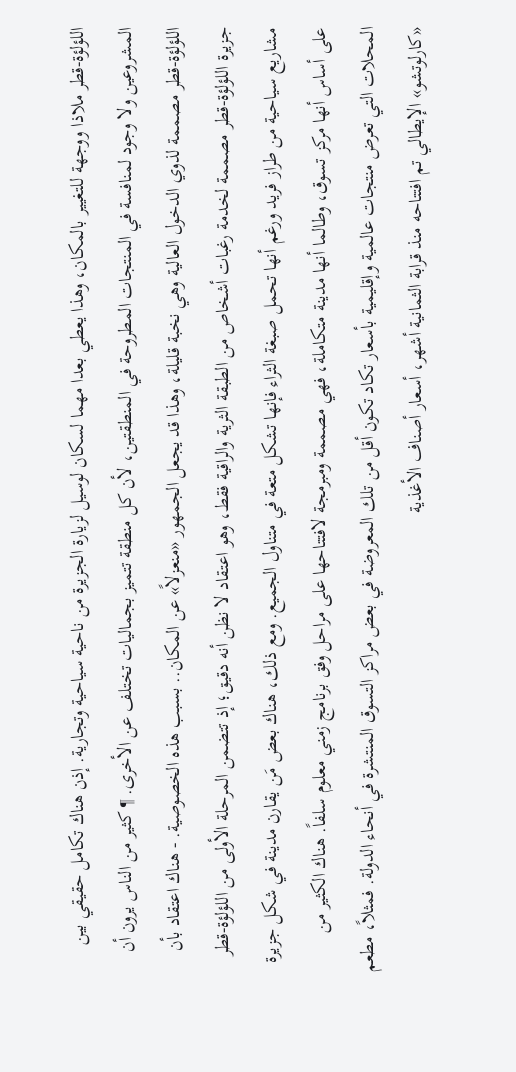اللؤلؤة-قطر ملاذا ووجهة للتغيير بالمكان، وهذا يعطي بعدا مهما لسكان لوسيل لزيارة الجزيرة من ناحية سياحية وتجارية. إذن هناك تكامل حقيقي بين المشروعين ولا وجود لمنافسة في المنتجات المطروحة في المنطقتين، لأن كل منطقة تتميز بجماليات تختلف عن الأخرى. ¶ كثير من الناس يرون أن اللؤلؤة-قطر مصممة لذوي الدخول العالية وهي نخبة قليلة، وهذا قد يجعل الجمهور «منعزلاً» عن المكان.. بسبب هذه الخصوصية. - هناك اعتقاد بأن جزيرة اللؤلؤة-قطر مصممة لخدمة رغبات أشخاص من الطبقة الثرية والراقية فقط، وهو اعتقاد لا نظن أنه دقيق؛ إذ تتضمن المرحلة الأولى من اللؤلؤة-قطر مشاريع سياحية من طراز فريد ورغم أنها تحمل صبغة الثراء فإنها تشكل متعة في متناول الجميع. ومع ذلك، هناك بعض مَن يقارن مدينة في شكل جزيرة على أساس أنها مركز تسوق، وطالما أنها مدينة متكاملة، فهي مصممة ومبرمجة لافتتاحها على مراحل وفق برنامج زمني معلوم سلفاً. هناك الكثير من المحلات التي تعرض منتجات عالمية وإقليمية بأسعار تكاد تكون أقل من تلك المعروضة في بعض مراكز التسوق المنتشرة في أنحاء الدولة. فمثلاً، مطعم «كارلوتشو» الإيطالي تم افتتاحه منذ قرابة الثمانية أشهر، أسعار أصناف الأغذية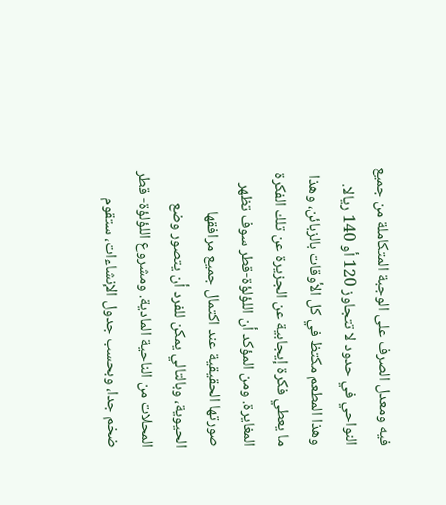فيه ومعدل الصرف على الوجبة المتكاملة من جميع النواحي في حدود لا تتجاوز 120 أو 140 ريالا. وهذا المطعم مكتظ في كل الأوقات بالزبائن، وهذا ما يعطي فكرة إيجابية عن الجزيرة عن تلك الفكرة المغايرة. ومن المؤكد أن اللؤلؤة-قطر سوف تظهر صورتها الحقيقية عند اكتمال جميع مرافقها الحيوية، وبالتالي يمكن للفرد أن يتصور وضع المحلات من الناحية المادية. ومشروع اللؤلؤة- قطر ضخم جدا، وبحسب جدول الإنشاءات، ستقوم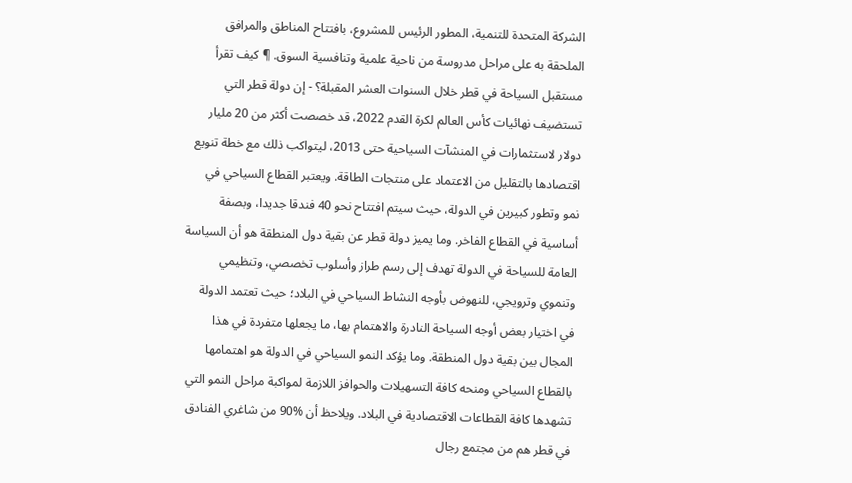الشركة المتحدة للتنمية، المطور الرئيس للمشروع، بافتتاح المناطق والمرافق الملحقة به على مراحل مدروسة من ناحية علمية وتنافسية السوق. ¶ كيف تقرأ مستقبل السياحة في قطر خلال السنوات العشر المقبلة؟ - إن دولة قطر التي تستضيف نهائيات كأس العالم لكرة القدم 2022، قد خصصت أكثر من 20 مليار دولار لاستثمارات في المنشآت السياحية حتى 2013، ليتواكب ذلك مع خطة تنويع اقتصادها بالتقليل من الاعتماد على منتجات الطاقة. ويعتبر القطاع السياحي في نمو وتطور كبيرين في الدولة، حيث سيتم افتتاح نحو 40 فندقا جديدا، وبصفة أساسية في القطاع الفاخر. وما يميز دولة قطر عن بقية دول المنطقة هو أن السياسة العامة للسياحة في الدولة تهدف إلى رسم طراز وأسلوب تخصصي، وتنظيمي وتنموي وترويجي، للنهوض بأوجه النشاط السياحي في البلاد؛ حيث تعتمد الدولة في اختيار بعض أوجه السياحة النادرة والاهتمام بها، ما يجعلها متفردة في هذا المجال بين بقية دول المنطقة. وما يؤكد النمو السياحي في الدولة هو اهتمامها بالقطاع السياحي ومنحه كافة التسهيلات والحوافز اللازمة لمواكبة مراحل النمو التي تشهدها كافة القطاعات الاقتصادية في البلاد. ويلاحظ أن %90 من شاغري الفنادق في قطر هم من مجتمع رجال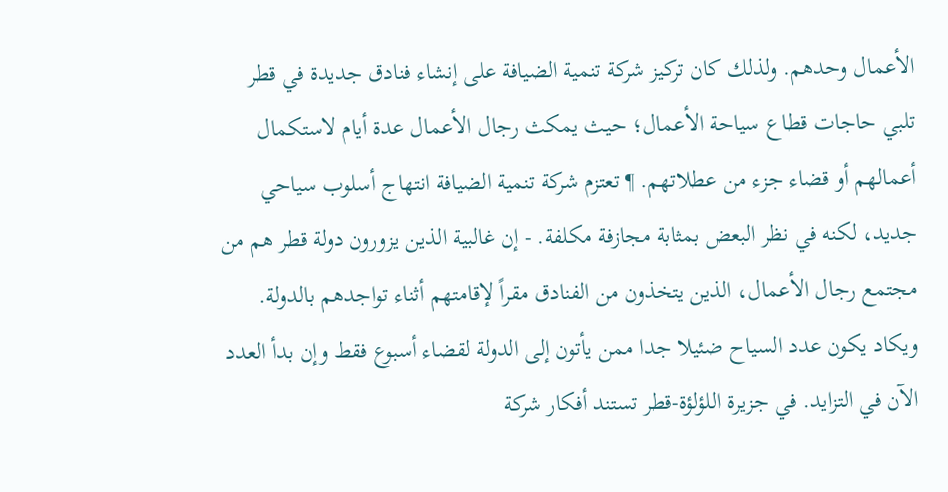الأعمال وحدهم. ولذلك كان تركيز شركة تنمية الضيافة على إنشاء فنادق جديدة في قطر تلبي حاجات قطاع سياحة الأعمال؛ حيث يمكث رجال الأعمال عدة أيام لاستكمال أعمالهم أو قضاء جزء من عطلاتهم. ¶ تعتزم شركة تنمية الضيافة انتهاج أسلوب سياحي جديد، لكنه في نظر البعض بمثابة مجازفة مكلفة. - إن غالبية الذين يزورون دولة قطر هم من مجتمع رجال الأعمال، الذين يتخذون من الفنادق مقراً لإقامتهم أثناء تواجدهم بالدولة. ويكاد يكون عدد السياح ضئيلا جدا ممن يأتون إلى الدولة لقضاء أسبوع فقط وإن بدأ العدد الآن في التزايد. في جزيرة اللؤلؤة-قطر تستند أفكار شركة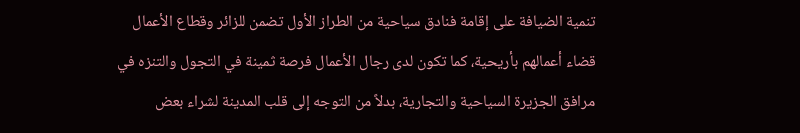تنمية الضيافة على إقامة فنادق سياحية من الطراز الأول تضمن للزائر وقطاع الأعمال قضاء أعمالهم بأريحية، كما تكون لدى رجال الأعمال فرصة ثمينة في التجول والتنزه في مرافق الجزيرة السياحية والتجارية، بدلاً من التوجه إلى قلب المدينة لشراء بعض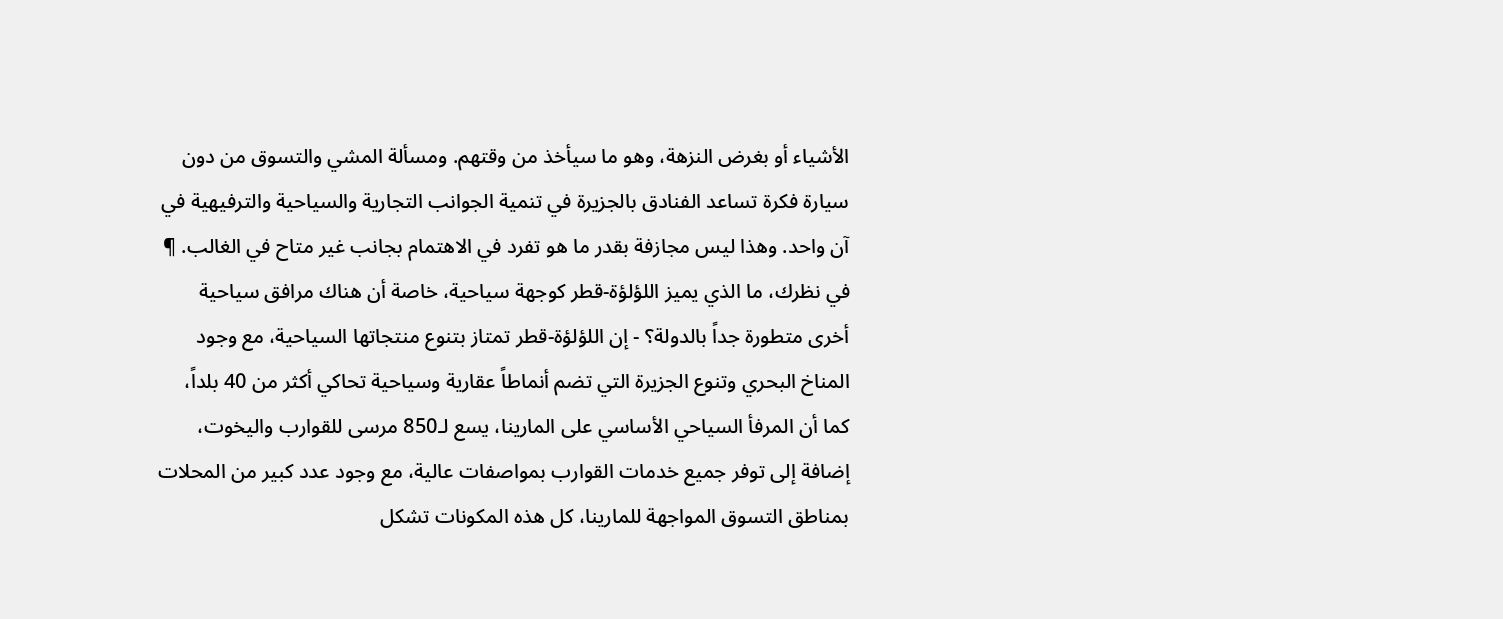الأشياء أو بغرض النزهة، وهو ما سيأخذ من وقتهم. ومسألة المشي والتسوق من دون سيارة فكرة تساعد الفنادق بالجزيرة في تنمية الجوانب التجارية والسياحية والترفيهية في آن واحد. وهذا ليس مجازفة بقدر ما هو تفرد في الاهتمام بجانب غير متاح في الغالب. ¶ في نظرك، ما الذي يميز اللؤلؤة-قطر كوجهة سياحية، خاصة أن هناك مرافق سياحية أخرى متطورة جداً بالدولة؟ - إن اللؤلؤة-قطر تمتاز بتنوع منتجاتها السياحية، مع وجود المناخ البحري وتنوع الجزيرة التي تضم أنماطاً عقارية وسياحية تحاكي أكثر من 40 بلداً، كما أن المرفأ السياحي الأساسي على المارينا، يسع لـ850 مرسى للقوارب واليخوت، إضافة إلى توفر جميع خدمات القوارب بمواصفات عالية، مع وجود عدد كبير من المحلات بمناطق التسوق المواجهة للمارينا، كل هذه المكونات تشكل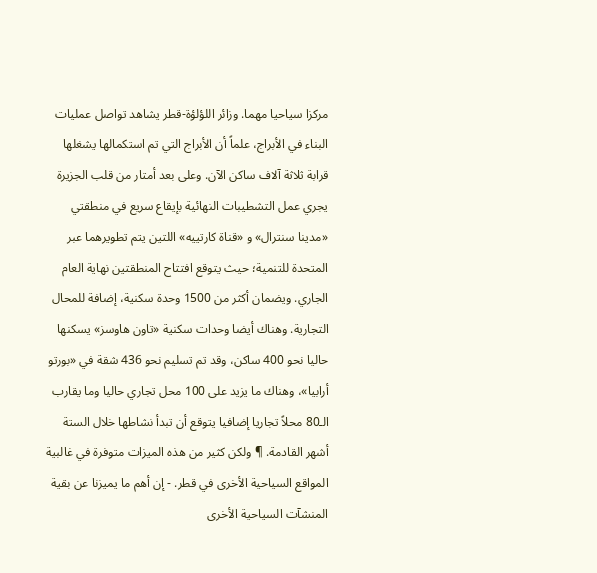مركزا سياحيا مهما. وزائر اللؤلؤة-قطر يشاهد تواصل عمليات البناء في الأبراج، علماً أن الأبراج التي تم استكمالها يشغلها قرابة ثلاثة آلاف ساكن الآن. وعلى بعد أمتار من قلب الجزيرة يجري عمل التشطيبات النهائية بإيقاع سريع في منطقتي «مدينا سنترال» و «قناة كارتييه» اللتين يتم تطويرهما عبر المتحدة للتنمية؛ حيث يتوقع افتتاح المنطقتين نهاية العام الجاري. ويضمان أكثر من 1500 وحدة سكنية، إضافة للمحال التجارية. وهناك أيضا وحدات سكنية «تاون هاوسز» يسكنها حاليا نحو 400 ساكن، وقد تم تسليم نحو 436 شقة في «بورتو أرابيا»، وهناك ما يزيد على 100 محل تجاري حاليا وما يقارب الـ80 محلاً تجاريا إضافيا يتوقع أن تبدأ نشاطها خلال الستة أشهر القادمة. ¶ ولكن كثير من هذه الميزات متوفرة في غالبية المواقع السياحية الأخرى في قطر. - إن أهم ما يميزنا عن بقية المنشآت السياحية الأخرى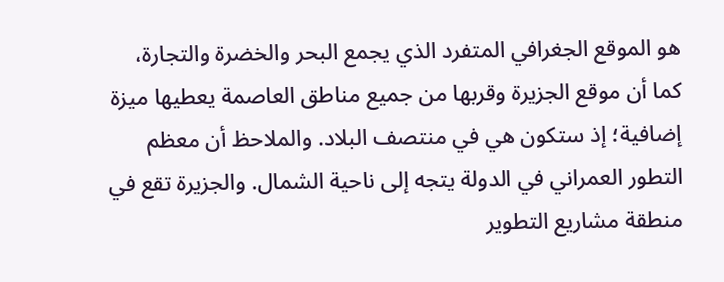هو الموقع الجغرافي المتفرد الذي يجمع البحر والخضرة والتجارة، كما أن موقع الجزيرة وقربها من جميع مناطق العاصمة يعطيها ميزة إضافية؛ إذ ستكون هي في منتصف البلاد. والملاحظ أن معظم التطور العمراني في الدولة يتجه إلى ناحية الشمال. والجزيرة تقع في منطقة مشاريع التطوير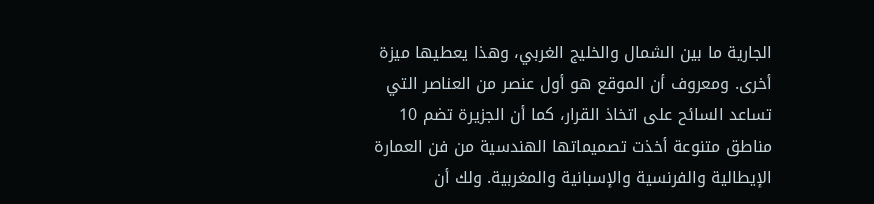الجارية ما بين الشمال والخليج الغربي، وهذا يعطيها ميزة أخرى. ومعروف أن الموقع هو أول عنصر من العناصر التي تساعد السائح على اتخاذ القرار، كما أن الجزيرة تضم 10 مناطق متنوعة أخذت تصميماتها الهندسية من فن العمارة الإيطالية والفرنسية والإسبانية والمغربية. ولك أن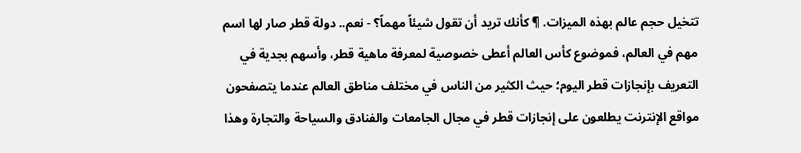تتخيل حجم عالم بهذه الميزات. ¶ كأنك تريد أن تقول شيئاً مهماً؟ - نعم.. دولة قطر صار لها اسم مهم في العالم، فموضوع كأس العالم أعطى خصوصية لمعرفة ماهية قطر، وأسهم بجدية في التعريف بإنجازات قطر اليوم؛ حيث الكثير من الناس في مختلف مناطق العالم عندما يتصفحون مواقع الإنترنت يطلعون على إنجازات قطر في مجال الجامعات والفنادق والسياحة والتجارة وهذا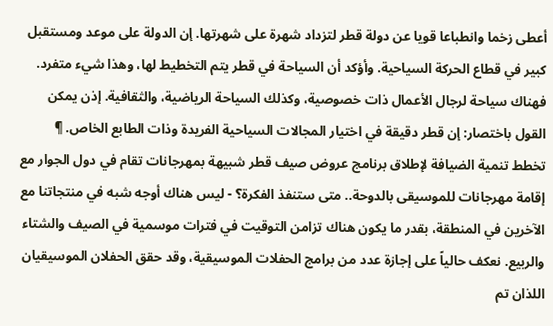أعطى زخما وانطباعا قويا عن دولة قطر لتزداد شهرة على شهرتها. إن الدولة على موعد ومستقبل كبير في قطاع الحركة السياحية. وأؤكد أن السياحة في قطر يتم التخطيط لها، وهذا شيء متفرد. فهناك سياحة لرجال الأعمال ذات خصوصية، وكذلك السياحة الرياضية، والثقافية. إذن يمكن القول باختصار: إن قطر دقيقة في اختيار المجالات السياحية الفريدة وذات الطابع الخاص. ¶ تخطط تنمية الضيافة لإطلاق برنامج عروض صيف قطر شبيهة بمهرجانات تقام في دول الجوار مع إقامة مهرجانات للموسيقى بالدوحة.. متى ستنفذ الفكرة؟ - ليس هناك أوجه شبه في منتجاتنا مع الآخرين في المنطقة، بقدر ما يكون هناك تزامن التوقيت في فترات موسمية في الصيف والشتاء والربيع. نعكف حالياً على إجازة عدد من برامج الحفلات الموسيقية، وقد حقق الحفلان الموسيقيان اللذان تم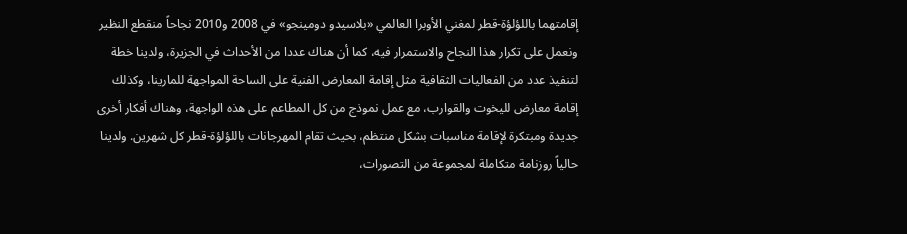إقامتهما باللؤلؤة-قطر لمغني الأوبرا العالمي «بلاسيدو دومينجو» في 2008 و2010 نجاحاً منقطع النظير ونعمل على تكرار هذا النجاح والاستمرار فيه، كما أن هناك عددا من الأحداث في الجزيرة، ولدينا خطة لتنفيذ عدد من الفعاليات الثقافية مثل إقامة المعارض الفنية على الساحة المواجهة للمارينا، وكذلك إقامة معارض لليخوت والقوارب، مع عمل نموذج من كل المطاعم على هذه الواجهة، وهناك أفكار أخرى جديدة ومبتكرة لإقامة مناسبات بشكل منتظم، بحيث تقام المهرجانات باللؤلؤة-قطر كل شهرين. ولدينا حالياً روزنامة متكاملة لمجموعة من التصورات،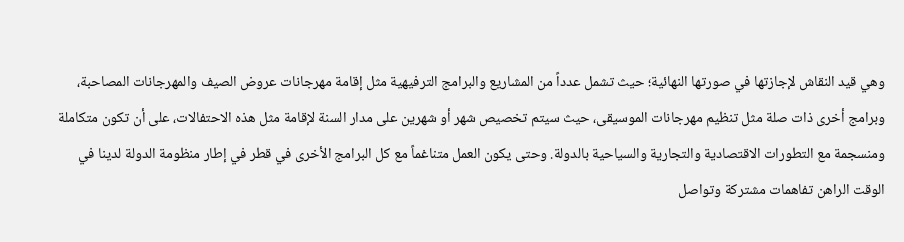وهي قيد النقاش لإجازتها في صورتها النهائية؛ حيث تشمل عدداً من المشاريع والبرامج الترفيهية مثل إقامة مهرجانات عروض الصيف والمهرجانات المصاحبة، وبرامج أخرى ذات صلة مثل تنظيم مهرجانات الموسيقى، حيث سيتم تخصيص شهر أو شهرين على مدار السنة لإقامة مثل هذه الاحتفالات، على أن تكون متكاملة ومنسجمة مع التطورات الاقتصادية والتجارية والسياحية بالدولة. وحتى يكون العمل متناغماً مع كل البرامج الأخرى في قطر في إطار منظومة الدولة لدينا في الوقت الراهن تفاهمات مشتركة وتواصل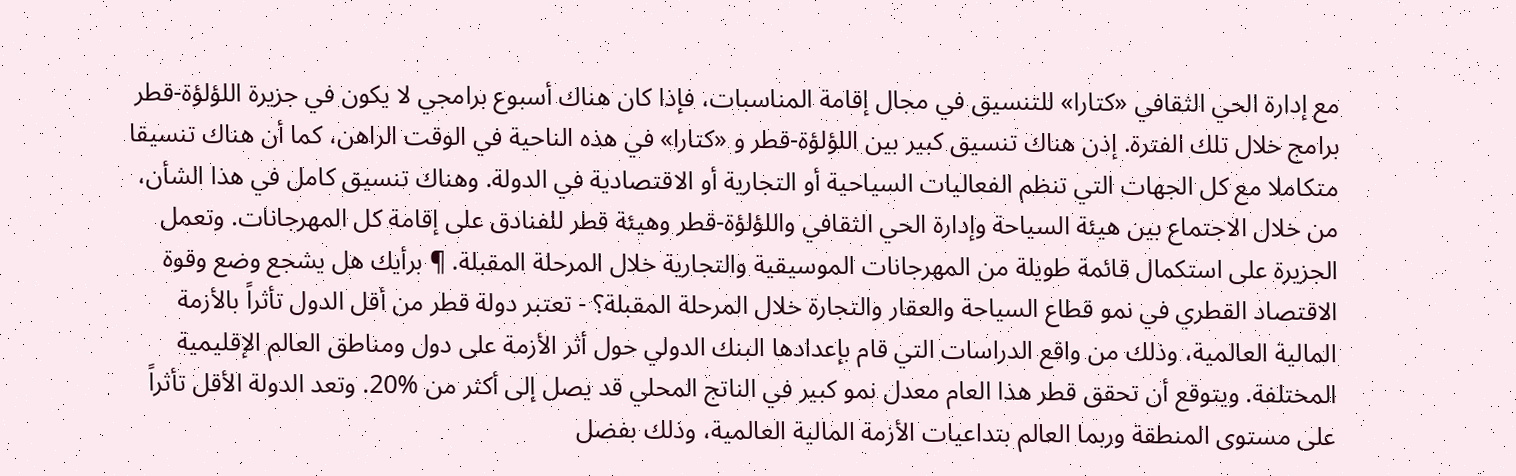مع إدارة الحي الثقافي «كتارا» للتنسيق في مجال إقامة المناسبات، فإذا كان هناك أسبوع برامجي لا يكون في جزيرة اللؤلؤة-قطر برامج خلال تلك الفترة. إذن هناك تنسيق كبير بين اللؤلؤة-قطر و «كتارا» في هذه الناحية في الوقت الراهن، كما أن هناك تنسيقا متكاملا مع كل الجهات التي تنظم الفعاليات السياحية أو التجارية أو الاقتصادية في الدولة. وهناك تنسيق كامل في هذا الشأن، من خلال الاجتماع بين هيئة السياحة وإدارة الحي الثقافي واللؤلؤة-قطر وهيئة قطر للفنادق على إقامة كل المهرجانات. وتعمل الجزيرة على استكمال قائمة طويلة من المهرجانات الموسيقية والتجارية خلال المرحلة المقبلة. ¶ برأيك هل يشجع وضع وقوة الاقتصاد القطري في نمو قطاع السياحة والعقار والتجارة خلال المرحلة المقبلة؟ - تعتبر دولة قطر من أقل الدول تأثراً بالأزمة المالية العالمية، وذلك من واقع الدراسات التي قام بإعدادها البنك الدولي حول أثر الأزمة على دول ومناطق العالم الإقليمية المختلفة. ويتوقع أن تحقق قطر هذا العام معدل نمو كبير في الناتج المحلي قد يصل إلى أكثر من %20. وتعد الدولة الأقل تأثراً على مستوى المنطقة وربما العالم بتداعيات الأزمة المالية العالمية، وذلك بفضل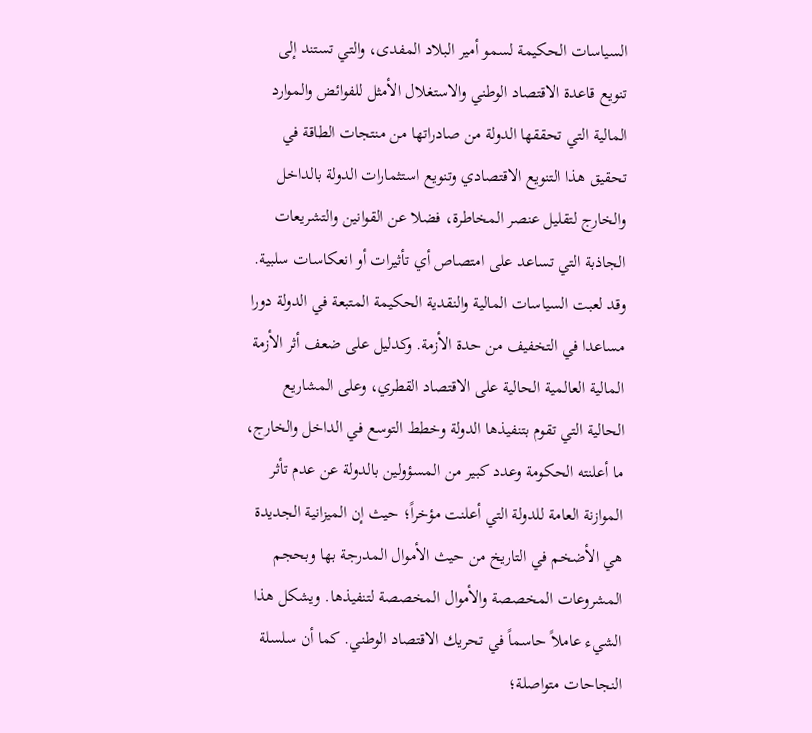السياسات الحكيمة لسمو أمير البلاد المفدى، والتي تستند إلى تنويع قاعدة الاقتصاد الوطني والاستغلال الأمثل للفوائض والموارد المالية التي تحققها الدولة من صادراتها من منتجات الطاقة في تحقيق هذا التنويع الاقتصادي وتنويع استثمارات الدولة بالداخل والخارج لتقليل عنصر المخاطرة، فضلا عن القوانين والتشريعات الجاذبة التي تساعد على امتصاص أي تأثيرات أو انعكاسات سلبية. وقد لعبت السياسات المالية والنقدية الحكيمة المتبعة في الدولة دورا مساعدا في التخفيف من حدة الأزمة. وكدليل على ضعف أثر الأزمة المالية العالمية الحالية على الاقتصاد القطري، وعلى المشاريع الحالية التي تقوم بتنفيذها الدولة وخطط التوسع في الداخل والخارج، ما أعلنته الحكومة وعدد كبير من المسؤولين بالدولة عن عدم تأثر الموازنة العامة للدولة التي أعلنت مؤخراً؛ حيث إن الميزانية الجديدة هي الأضخم في التاريخ من حيث الأموال المدرجة بها وبحجم المشروعات المخصصة والأموال المخصصة لتنفيذها. ويشكل هذا الشيء عاملاً حاسماً في تحريك الاقتصاد الوطني. كما أن سلسلة النجاحات متواصلة؛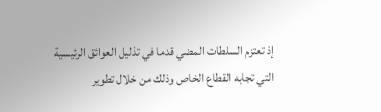إذ تعتزم السلطات المضي قدما في تذليل العوائق الرئيسية التي تجابه القطاع الخاص وذلك من خلال تطوير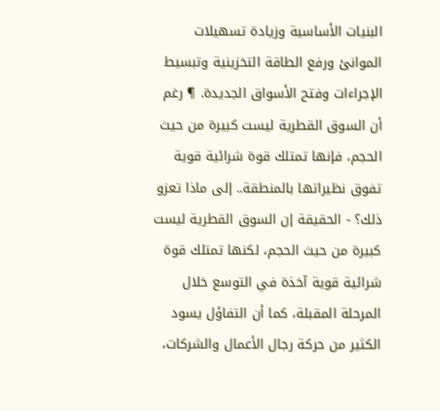البنيات الأساسية وزيادة تسهيلات الموانئ ورفع الطاقة التخزينية وتبسيط الإجراءات وفتح الأسواق الجديدة. ¶ رغم أن السوق القطرية ليست كبيرة من حيث الحجم، فإنها تمتلك قوة شرائية قوية تفوق نظيراتها بالمنطقة.. إلى ماذا تعزو ذلك؟ - الحقيقة إن السوق القطرية ليست كبيرة من حيث الحجم، لكنها تمتلك قوة شرائية قوية آخذة في التوسع خلال المرحلة المقبلة، كما أن التفاؤل يسود الكثير من حركة رجال الأعمال والشركات،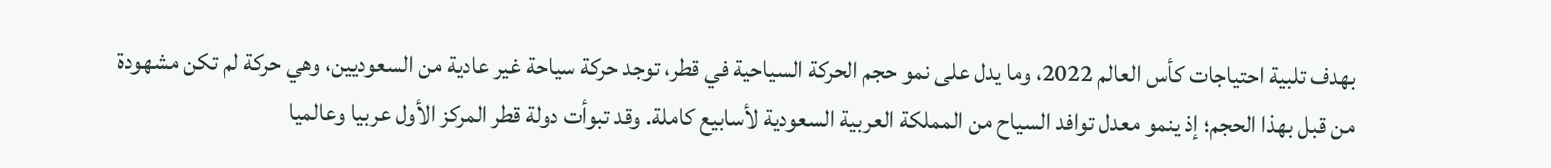بهدف تلبية احتياجات كأس العالم 2022، وما يدل على نمو حجم الحركة السياحية في قطر، توجد حركة سياحة غير عادية من السعوديين، وهي حركة لم تكن مشهودة من قبل بهذا الحجم؛ إذ ينمو معدل توافد السياح من المملكة العربية السعودية لأسابيع كاملة. وقد تبوأت دولة قطر المركز الأول عربيا وعالميا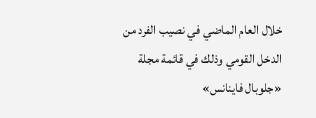خلال العام الماضي في نصيب الفرد من الدخل القومي وذلك في قائمة مجلة «جلوبال فاينانس»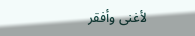لأغنى وأفقر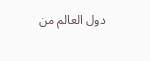دول العالم من